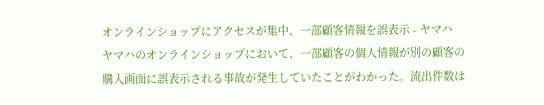オンラインショップにアクセスが集中、一部顧客情報を誤表示 - ヤマハ
ヤマハのオンラインショップにおいて、一部顧客の個人情報が別の顧客の購入画面に誤表示される事故が発生していたことがわかった。流出件数は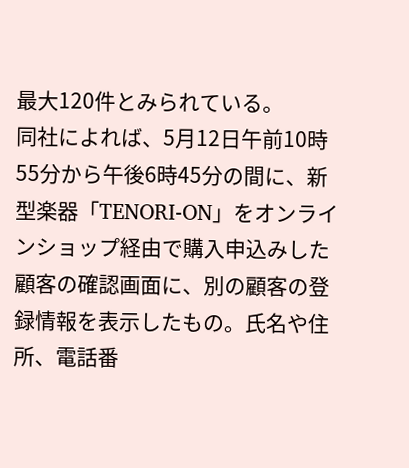最大120件とみられている。
同社によれば、5月12日午前10時55分から午後6時45分の間に、新型楽器「TENORI-ON」をオンラインショップ経由で購入申込みした顧客の確認画面に、別の顧客の登録情報を表示したもの。氏名や住所、電話番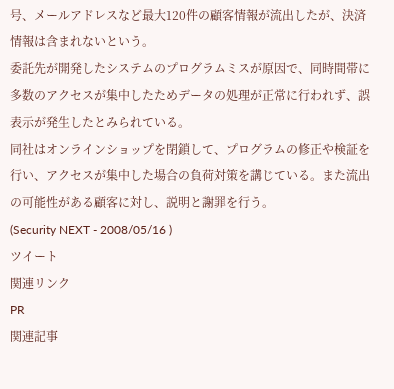号、メールアドレスなど最大120件の顧客情報が流出したが、決済情報は含まれないという。
委託先が開発したシステムのプログラムミスが原因で、同時間帯に多数のアクセスが集中したためデータの処理が正常に行われず、誤表示が発生したとみられている。
同社はオンラインショップを閉鎖して、プログラムの修正や検証を行い、アクセスが集中した場合の負荷対策を講じている。また流出の可能性がある顧客に対し、説明と謝罪を行う。
(Security NEXT - 2008/05/16 )
ツイート
関連リンク
PR
関連記事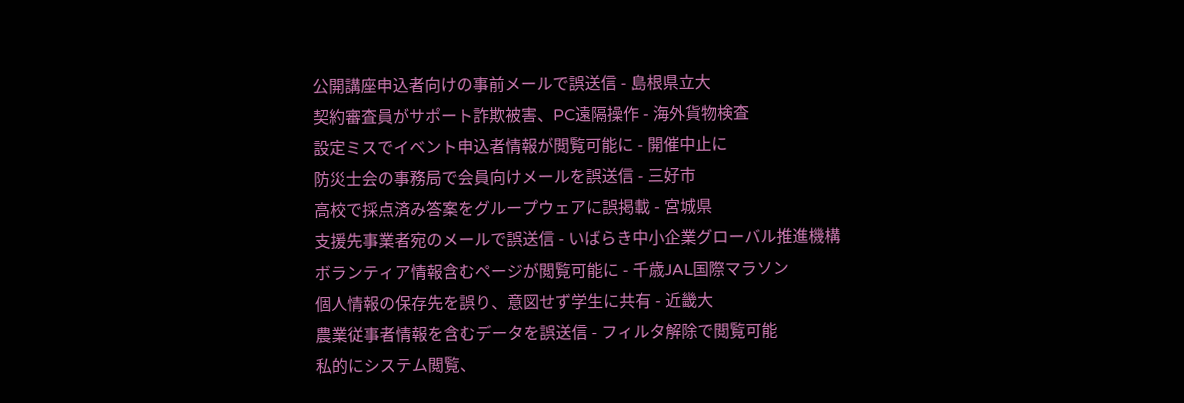公開講座申込者向けの事前メールで誤送信 - 島根県立大
契約審査員がサポート詐欺被害、PC遠隔操作 - 海外貨物検査
設定ミスでイベント申込者情報が閲覧可能に - 開催中止に
防災士会の事務局で会員向けメールを誤送信 - 三好市
高校で採点済み答案をグループウェアに誤掲載 - 宮城県
支援先事業者宛のメールで誤送信 - いばらき中小企業グローバル推進機構
ボランティア情報含むページが閲覧可能に - 千歳JAL国際マラソン
個人情報の保存先を誤り、意図せず学生に共有 - 近畿大
農業従事者情報を含むデータを誤送信 - フィルタ解除で閲覧可能
私的にシステム閲覧、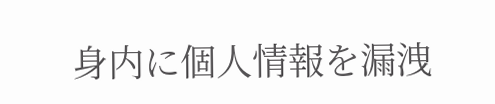身内に個人情報を漏洩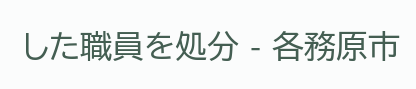した職員を処分 - 各務原市